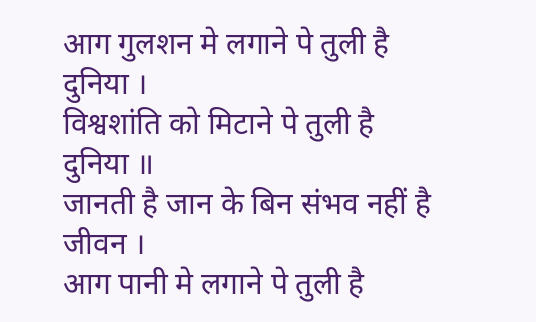आग गुलशन मे लगाने पे तुली है दुनिया ।
विश्वशांति को मिटाने पे तुली है दुनिया ॥
जानती है जान के बिन संभव नहीं है जीवन ।
आग पानी मे लगाने पे तुली है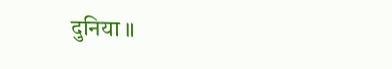दुनिया ॥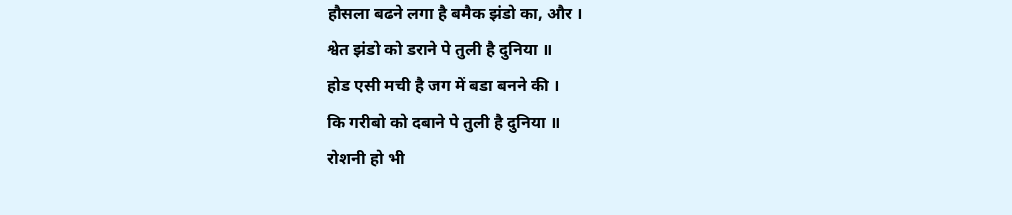हौसला बढने लगा है बमैक झंडो का, और ।
श्वेत झंडो को डराने पे तुली है दुनिया ॥
होड एसी मची है जग में बडा बनने की ।
कि गरीबो को दबाने पे तुली है दुनिया ॥
रोशनी हो भी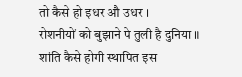तो कैसे हो इधर औ उधर ।
रोशनीयों को बुझाने पे तुली है दुनिया ॥
शांति कैसे होगी स्थापित इस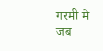गरमी मे जब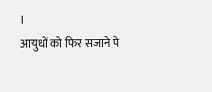।
आयुधों को फिर सजाने पे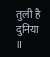तुली है दुनिया ॥